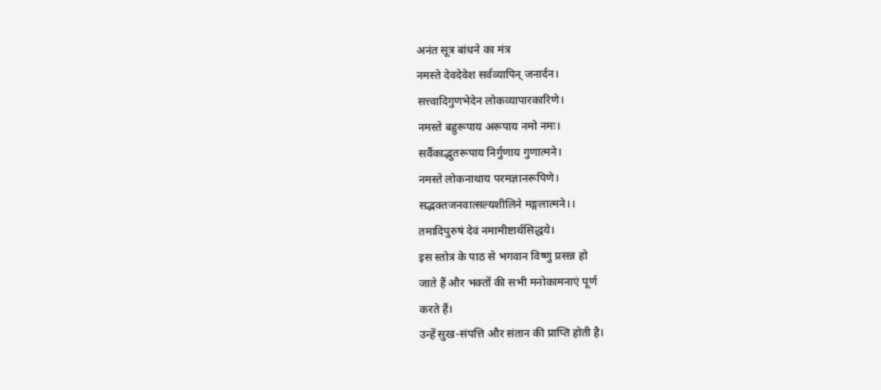अनंत सूत्र बांधने का मंत्र
नमस्ते देवदेवेश सर्वव्यापिन् जनार्दन।
सत्त्वादिगुणभेदेन लोकव्यापारकारिणे।
नमस्ते बहुरूपाय अरूपाय नमो नमः।
सर्वैकाद्भुतरूपाय निर्गुणाय गुणात्मने।
नमस्ते लोकनाथाय परमज्ञानरूपिणे।
सद्भक्तजनवात्सल्यशीलिने मङ्गलात्मने।।
तमादिपुरुषं देवं नमामीष्टार्थसिद्धये।
इस स्तोत्र के पाठ से भगवान विष्णु प्रसन्न हो
जाते हैं और भक्तों की सभी मनोकामनाएं पूर्ण
करते हैं।
उन्हें सुख-संपत्ति और संतान की प्राप्ति होती है।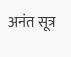अनंत सूत्र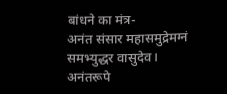बांधने का मंत्र-
अनंत संसार महासमुद्रेमग्नं समभ्युद्धर वासुदेव।
अनंतरूपे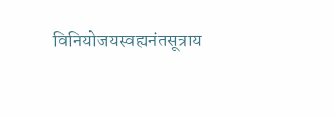विनियोजयस्वह्यनंतसूत्राय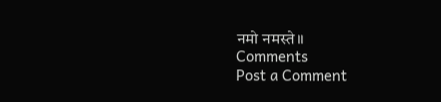नमो नमस्ते।।
Comments
Post a Comment